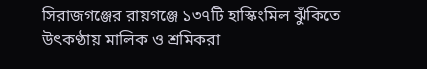সিরাজগঞ্জের রায়গঞ্জে ১৩৭টি হাস্কিংমিল ঝুঁকিতে উৎকণ্ঠায় মালিক ও শ্রমিকরা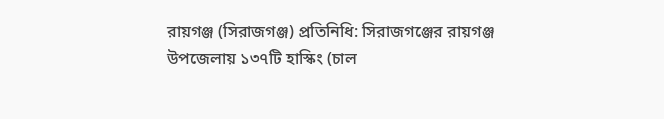রায়গঞ্জ (সিরাজগঞ্জ) প্রতিনিধি: সিরাজগঞ্জের রায়গঞ্জ উপজেলায় ১৩৭টি হাস্কিং (চাল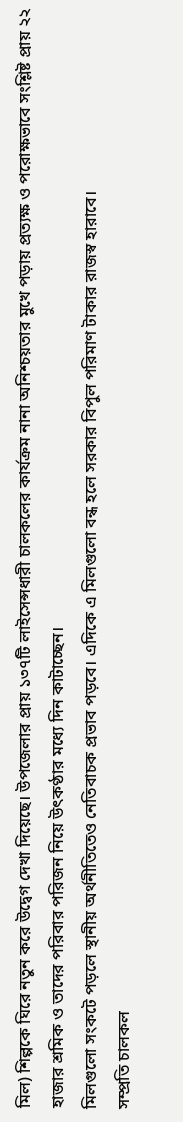মিল) শিল্পকে ঘিরে নতুন করে উদ্বেগ দেখা দিয়েছে। উপজেলার প্রায় ১৩৭টি লাইসেন্সধারী চালকলের কার্যক্রম নানা অনিশ্চয়তার মুখে পড়ায় প্রত্যক্ষ ও পরোক্ষভাবে সংশ্লিষ্ট প্রায় ২২ হাজার শ্রমিক ও তাদের পরিবার পরিজন নিয়ে উৎকণ্ঠার মধ্যে দিন কাটাচ্ছেন।
মিলগুলো সংকটে পড়লে স্থানীয় অর্থনীতিতেও নেতিবাচক প্রভাব পড়বে। এদিকে এ মিলগুলো বন্ধ হলে সরকার বিপুল পরিমাণ টাকার রাজস্ব হারাবে।
সম্প্রতি চালকল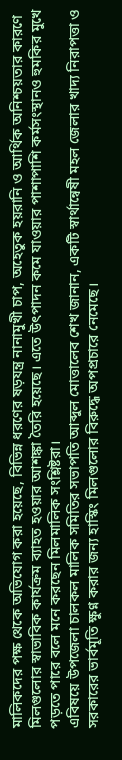মালিকদের পক্ষ থেকে অভিযোগ করা হয়েছে, বিভিন্ন ধরণের ষড়যন্ত্র নানামুখী চাপ, অহেতুক হয়রানি ও আর্থিক অনিশ্চয়তার কারণে মিলগুলোর স্বাভাবিক কার্যক্রম ব্যাহত হওয়ার আশঙ্কা তৈরি হয়েছে। এতে উৎপাদন কমে যাওয়ার পাশাপাশি কর্মসংস্থানও হুমকির মুখে পড়তে পারে বলে মনে করছেন মিলমালিক সংশ্লিষ্টরা।
এবিষয়ে উপজেলা চালকল মালিক সমিতির সভাপতি আব্দুল মোত্তালেব শেখ জানান, একটি স্বার্থান্বেষী মহল জেলার খাদ্য নিরাপত্তা ও সরকারের ভার্বমূতি ক্ষুণ্ন করার জন্য হাস্কিং মিলগুলোর বিরুদ্ধে অপপ্রচারে নেমেছে।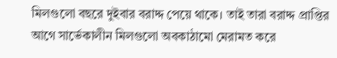মিলগুলো বছরে দুইবার বরাদ্দ পেয়ে থাকে। তাই তারা বরাদ্দ প্রাপ্তির আগে সার্ভেকালীন মিলগুলো অবকাঠামো মেরামত করে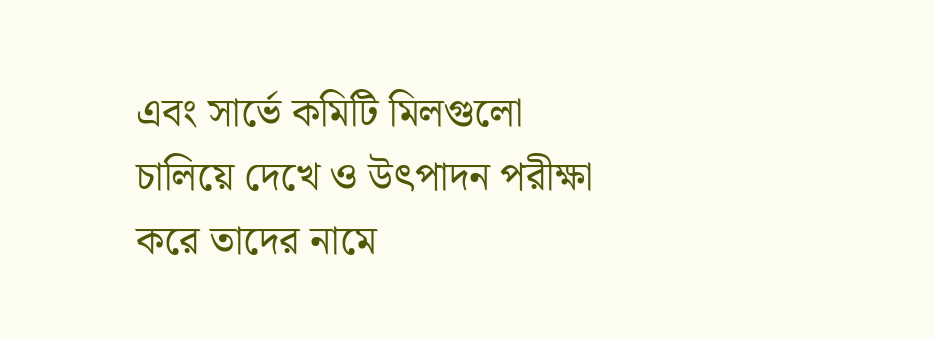এবং সার্ভে কমিটি মিলগুলো চালিয়ে দেখে ও উৎপাদন পরীক্ষা করে তাদের নামে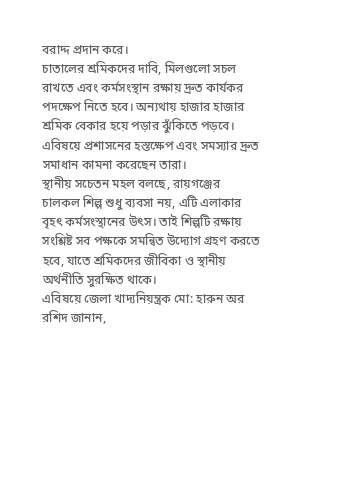বরাদ্দ প্রদান করে।
চাতালের শ্রমিকদের দাবি, মিলগুলো সচল রাখতে এবং কর্মসংস্থান রক্ষায় দ্রুত কার্যকর পদক্ষেপ নিতে হবে। অন্যথায় হাজার হাজার শ্রমিক বেকার হয়ে পড়ার ঝুঁকিতে পড়বে। এবিষয়ে প্রশাসনের হস্তক্ষেপ এবং সমস্যার দ্রুত সমাধান কামনা করেছেন তারা।
স্থানীয় সচেতন মহল বলছে, রায়গঞ্জের চালকল শিল্প শুধু ব্যবসা নয়, এটি এলাকার বৃহৎ কর্মসংস্থানের উৎস। তাই শিল্পটি রক্ষায় সংশ্লিষ্ট সব পক্ষকে সমন্বিত উদ্যোগ গ্রহণ করতে হবে, যাতে শ্রমিকদের জীবিকা ও স্থানীয় অর্থনীতি সুরক্ষিত থাকে।
এবিষয়ে জেলা খাদ্যনিয়ন্ত্রক মো: হারুন অর রশিদ জানান,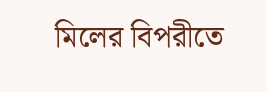মিলের বিপরীতে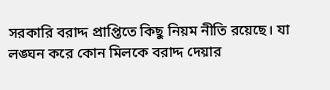সরকারি বরাদ্দ প্রাপ্তিতে কিছু নিয়ম নীতি রয়েছে। যা লঙ্ঘন করে কোন মিলকে বরাদ্দ দেয়ার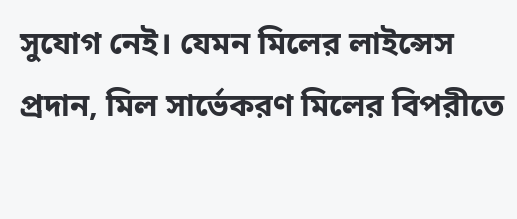সুযোগ নেই। যেমন মিলের লাইন্সেস প্রদান, মিল সার্ভেকরণ মিলের বিপরীতে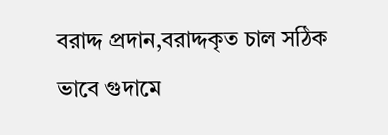বরাদ্দ প্রদান,বরাদ্দকৃত চাল সঠিক ভাবে গুদামে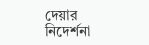দেয়ার নিদের্শনা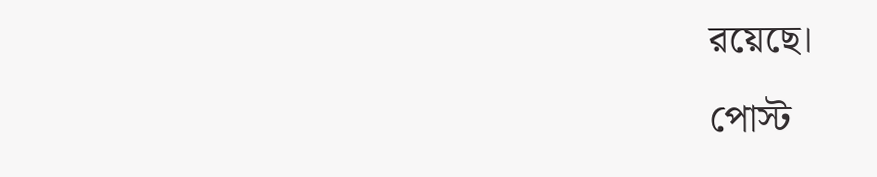রয়েছে।
পোস্ট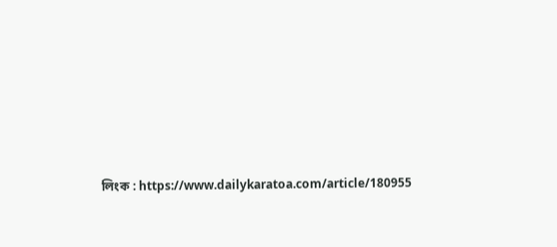লিংক : https://www.dailykaratoa.com/article/180955